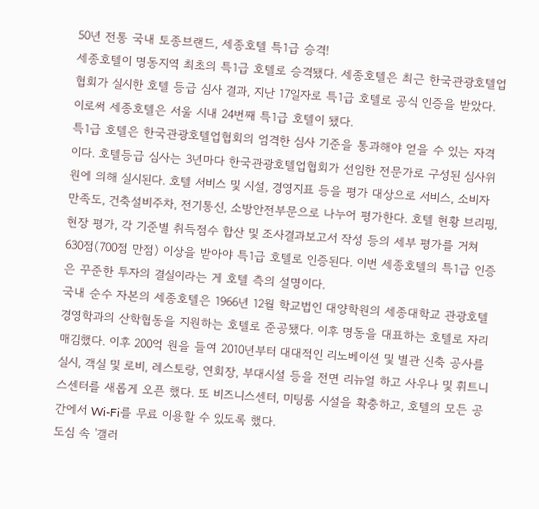50년 전통 국내 토종브랜드, 세종호텔 특1급 승격!
세종호텔이 명동지역 최초의 특1급 호텔로 승격됐다. 세종호텔은 최근 한국관광호텔업협회가 실시한 호텔 등급 심사 결과, 지난 17일자로 특1급 호텔로 공식 인증을 받았다. 이로써 세종호텔은 서울 시내 24번째 특1급 호텔이 됐다.
특1급 호텔은 한국관광호텔업협회의 엄격한 심사 기준을 통과해야 얻을 수 있는 자격이다. 호텔등급 심사는 3년마다 한국관광호텔업협회가 선임한 전문가로 구성된 심사위원에 의해 실시된다. 호텔 서비스 및 시설, 경영지표 등을 평가 대상으로 서비스, 소비자 만족도, 건축설비주차, 전기통신, 소방안전부문으로 나누어 평가한다. 호텔 현황 브리핑, 현장 평가, 각 기준별 취득점수 합산 및 조사결과보고서 작성 등의 세부 평가를 거쳐 630점(700점 만점) 이상을 받아야 특1급 호텔로 인증된다. 이번 세종호텔의 특1급 인증은 꾸준한 투자의 결실이라는 게 호텔 측의 설명이다.
국내 순수 자본의 세종호텔은 1966년 12월 학교법인 대양학원의 세종대학교 관광호텔 경영학과의 산학협동을 지원하는 호텔로 준공됐다. 이후 명동을 대표하는 호텔로 자리매김했다. 이후 200억 원을 들여 2010년부터 대대적인 리노베이션 및 별관 신축 공사를 실시, 객실 및 로비, 레스토랑, 연회장, 부대시설 등을 전면 리뉴얼 하고 사우나 및 휘트니스센터를 새롭게 오픈 했다. 또 비즈니스센터, 미팅룸 시설을 확충하고, 호텔의 모든 공간에서 Wi-Fi를 무료 이용할 수 있도록 했다.
도심 속 '갤러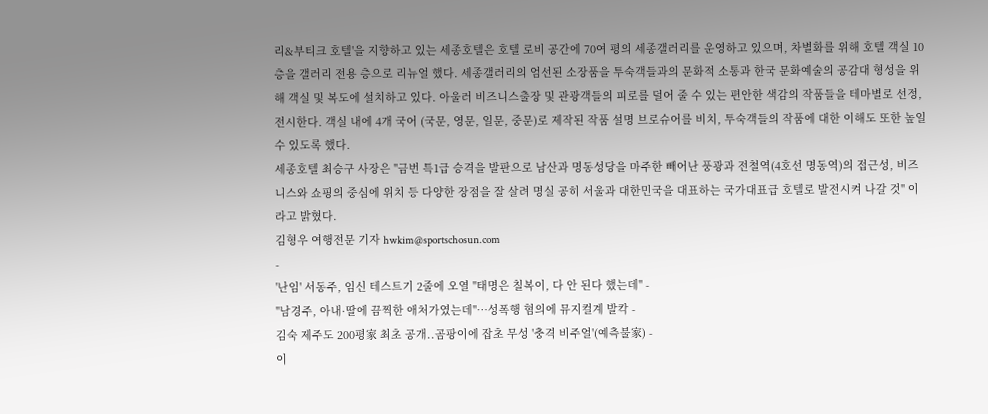리&부티크 호텔'을 지향하고 있는 세종호텔은 호텔 로비 공간에 70여 평의 세종갤러리를 운영하고 있으며, 차별화를 위해 호텔 객실 10층을 갤러리 전용 층으로 리뉴얼 했다. 세종갤러리의 엄선된 소장품을 투숙객들과의 문화적 소통과 한국 문화예술의 공감대 형성을 위해 객실 및 복도에 설치하고 있다. 아울러 비즈니스출장 및 관광객들의 피로를 덜어 줄 수 있는 편안한 색감의 작품들을 테마별로 선정, 전시한다. 객실 내에 4개 국어 (국문, 영문, 일문, 중문)로 제작된 작품 설명 브로슈어를 비치, 투숙객들의 작품에 대한 이해도 또한 높일 수 있도록 했다.
세종호텔 최승구 사장은 "금번 특1급 승격을 발판으로 남산과 명동성당을 마주한 빼어난 풍광과 전철역(4호선 명동역)의 접근성, 비즈니스와 쇼핑의 중심에 위치 등 다양한 장점을 잘 살려 명실 공히 서울과 대한민국을 대표하는 국가대표급 호텔로 발전시켜 나갈 것" 이라고 밝혔다.
김형우 여행전문 기자 hwkim@sportschosun.com
-
'난임' 서동주, 임신 테스트기 2줄에 오열 "태명은 칠복이, 다 안 된다 했는데" -
"남경주, 아내·딸에 끔찍한 애처가였는데"…성폭행 혐의에 뮤지컬계 발칵 -
김숙 제주도 200평家 최초 공개..곰팡이에 잡초 무성 '충격 비주얼'(예측불家) -
이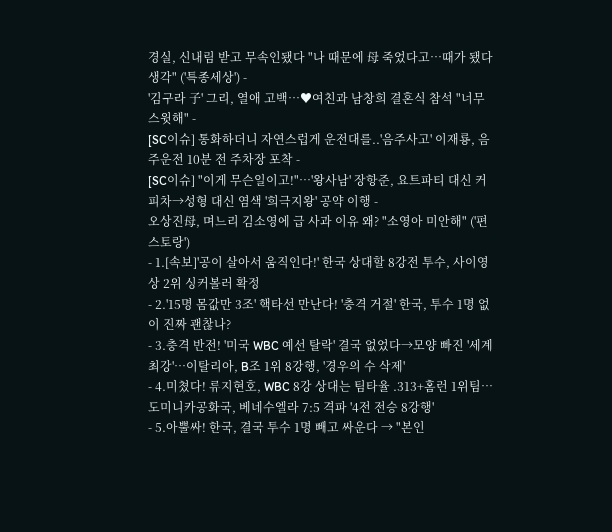경실, 신내림 받고 무속인됐다 "나 때문에 母 죽었다고…때가 됐다 생각" ('특종세상') -
'김구라 子' 그리, 열애 고백…♥여친과 남창희 결혼식 참석 "너무 스윗해" -
[SC이슈] 통화하더니 자연스럽게 운전대를..'음주사고' 이재룡, 음주운전 10분 전 주차장 포착 -
[SC이슈] "이게 무슨일이고!"…'왕사남' 장항준, 요트파티 대신 커피차→성형 대신 염색 '희극지왕' 공약 이행 -
오상진母, 며느리 김소영에 급 사과 이유 왜? "소영아 미안해" ('편스토랑')
- 1.[속보]'공이 살아서 움직인다!' 한국 상대할 8강전 투수, 사이영상 2위 싱커볼러 확정
- 2.'15명 몸값만 3조' 핵타선 만난다! '충격 거절' 한국, 투수 1명 없이 진짜 괜찮나?
- 3.충격 반전! '미국 WBC 예선 탈락' 결국 없었다→모양 빠진 '세계 최강'…이탈리아, B조 1위 8강행, '경우의 수 삭제'
- 4.미쳤다! 류지현호, WBC 8강 상대는 팀타율 .313+홈런 1위팀…도미니카공화국, 베네수엘라 7:5 격파 '4전 전승 8강행'
- 5.아뿔싸! 한국, 결국 투수 1명 빼고 싸운다 → "본인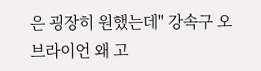은 굉장히 원했는데" 강속구 오브라이언 왜 고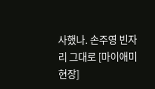사했나. 손주영 빈자리 그대로 [마이애미 현장]